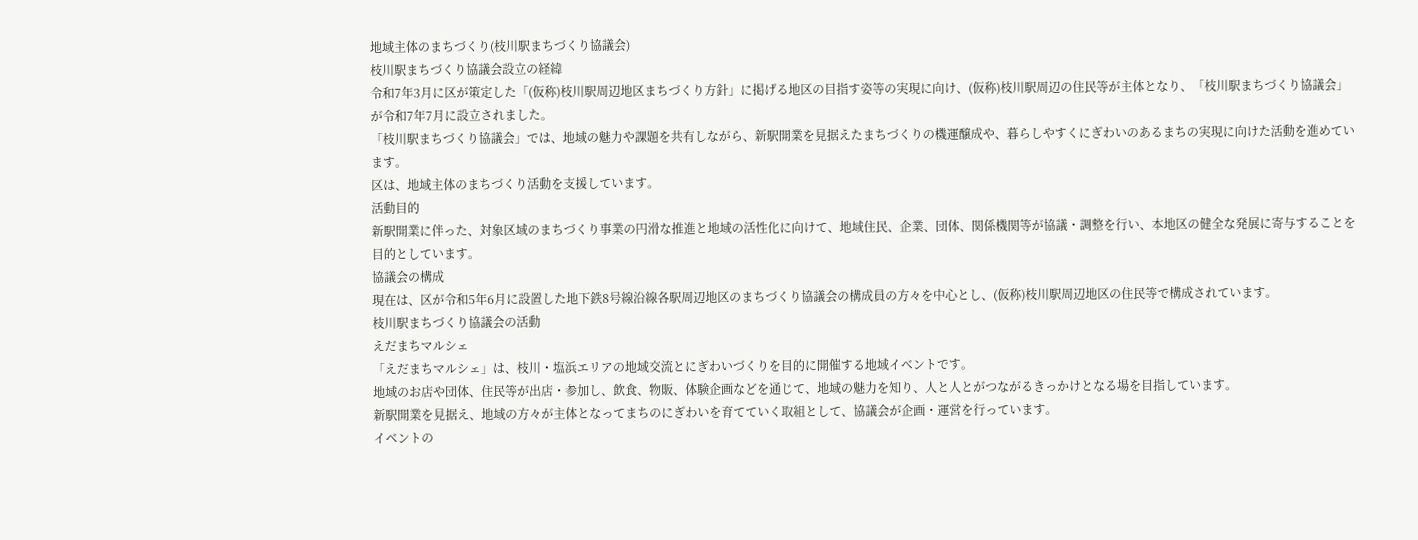地域主体のまちづくり(枝川駅まちづくり協議会)
枝川駅まちづくり協議会設立の経緯
令和7年3月に区が策定した「(仮称)枝川駅周辺地区まちづくり方針」に掲げる地区の目指す姿等の実現に向け、(仮称)枝川駅周辺の住民等が主体となり、「枝川駅まちづくり協議会」が令和7年7月に設立されました。
「枝川駅まちづくり協議会」では、地域の魅力や課題を共有しながら、新駅開業を見据えたまちづくりの機運醸成や、暮らしやすくにぎわいのあるまちの実現に向けた活動を進めています。
区は、地域主体のまちづくり活動を支援しています。
活動目的
新駅開業に伴った、対象区域のまちづくり事業の円滑な推進と地域の活性化に向けて、地域住民、企業、団体、関係機関等が協議・調整を行い、本地区の健全な発展に寄与することを目的としています。
協議会の構成
現在は、区が令和5年6月に設置した地下鉄8号線沿線各駅周辺地区のまちづくり協議会の構成員の方々を中心とし、(仮称)枝川駅周辺地区の住民等で構成されています。
枝川駅まちづくり協議会の活動
えだまちマルシェ
「えだまちマルシェ」は、枝川・塩浜エリアの地域交流とにぎわいづくりを目的に開催する地域イベントです。
地域のお店や団体、住民等が出店・参加し、飲食、物販、体験企画などを通じて、地域の魅力を知り、人と人とがつながるきっかけとなる場を目指しています。
新駅開業を見据え、地域の方々が主体となってまちのにぎわいを育てていく取組として、協議会が企画・運営を行っています。
イベントの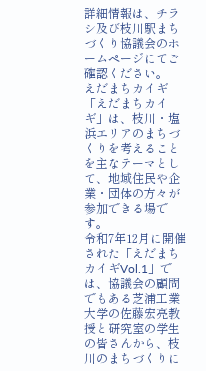詳細情報は、チラシ及び枝川駅まちづくり協議会のホームページにてご確認ください。
えだまちカイギ
「えだまちカイギ」は、枝川・塩浜エリアのまちづくりを考えることを主なテーマとして、地域住民や企業・団体の方々が参加できる場です。
令和7年12月に開催された「えだまちカイギVol.1」では、協議会の顧問でもある芝浦工業大学の佐藤宏亮教授と研究室の学生の皆さんから、枝川のまちづくりに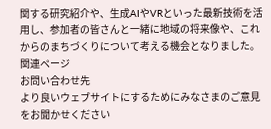関する研究紹介や、生成AIやVRといった最新技術を活用し、参加者の皆さんと一緒に地域の将来像や、これからのまちづくりについて考える機会となりました。
関連ページ
お問い合わせ先
より良いウェブサイトにするためにみなさまのご意見をお聞かせください